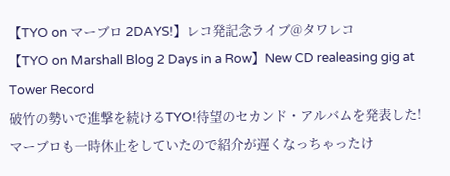【TYO on マーブロ 2DAYS!】レコ発記念ライブ@タワレコ
【TYO on Marshall Blog 2 Days in a Row】New CD realeasing gig at Tower Record
破竹の勢いで進撃を続けるTYO!待望のセカンド・アルバムを発表した!
マーブロも一時休止をしていたので紹介が遅くなっちゃったけ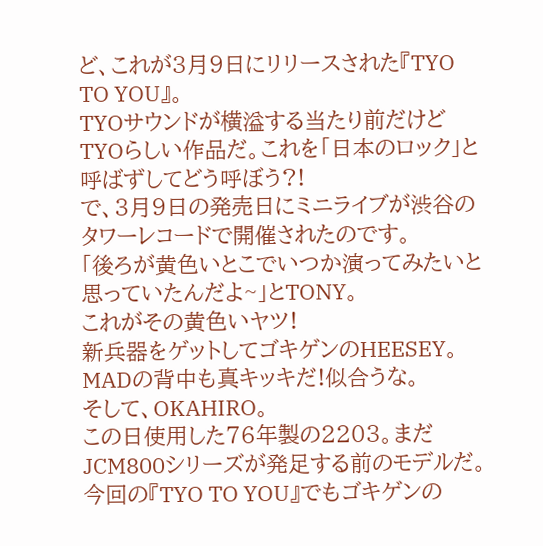ど、これが3月9日にリリースされた『TYO TO YOU』。
TYOサウンドが横溢する当たり前だけどTYOらしい作品だ。これを「日本のロック」と呼ばずしてどう呼ぼう?!
で、3月9日の発売日にミニライブが渋谷のタワーレコードで開催されたのです。
「後ろが黄色いとこでいつか演ってみたいと思っていたんだよ~」とTONY。
これがその黄色いヤツ!
新兵器をゲットしてゴキゲンのHEESEY。
MADの背中も真キッキだ!似合うな。
そして、OKAHIRO。
この日使用した76年製の2203。まだJCM800シリーズが発足する前のモデルだ。
今回の『TYO TO YOU』でもゴキゲンの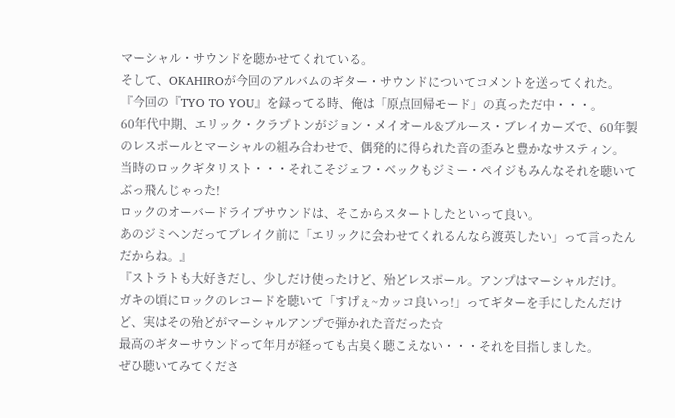マーシャル・サウンドを聴かせてくれている。
そして、OKAHIROが今回のアルバムのギター・サウンドについてコメントを送ってくれた。
『今回の『TYO TO YOU』を録ってる時、俺は「原点回帰モード」の真っただ中・・・。
60年代中期、エリック・クラプトンがジョン・メイオール&ブルース・ブレイカーズで、60年製のレスポールとマーシャルの組み合わせで、偶発的に得られた音の歪みと豊かなサスティン。
当時のロックギタリスト・・・それこそジェフ・ベックもジミー・ペイジもみんなそれを聴いてぶっ飛んじゃった!
ロックのオーバードライブサウンドは、そこからスタートしたといって良い。
あのジミヘンだってブレイク前に「エリックに会わせてくれるんなら渡英したい」って言ったんだからね。』
『ストラトも大好きだし、少しだけ使ったけど、殆どレスポール。アンプはマーシャルだけ。
ガキの頃にロックのレコードを聴いて「すげぇ~カッコ良いっ!」ってギターを手にしたんだけど、実はその殆どがマーシャルアンプで弾かれた音だった☆
最高のギターサウンドって年月が経っても古臭く聴こえない・・・それを目指しました。
ぜひ聴いてみてくださ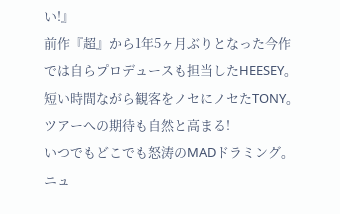い!』
前作『超』から1年5ヶ月ぶりとなった今作では自らプロデュースも担当したHEESEY。
短い時間ながら観客をノセにノセたTONY。ツアーへの期待も自然と高まる!
いつでもどこでも怒涛のMADドラミング。ニュ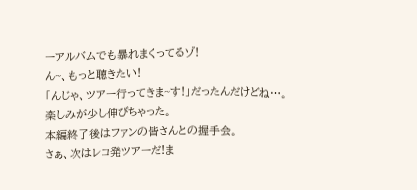ーアルバムでも暴れまくってるゾ!
ん~、もっと聴きたい!
「んじゃ、ツアー行ってきま~す!」だったんだけどね…。楽しみが少し伸びちゃった。
本編終了後はファンの皆さんとの握手会。
さぁ、次はレコ発ツアーだ!ま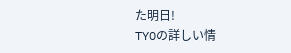た明日!
TYOの詳しい情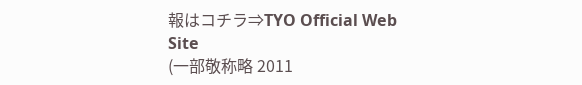報はコチラ⇒TYO Official Web Site
(一部敬称略 2011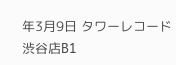年3月9日 タワーレコード渋谷店B1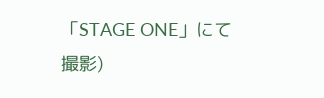「STAGE ONE」にて撮影)